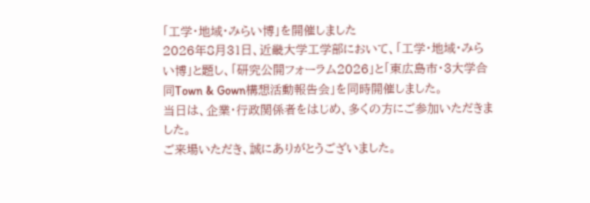「工学・地域・みらい博」を開催しました
2026年8月31日、近畿大学工学部において、「工学・地域・みらい博」と題し、「研究公開フォーラム2026」と「東広島市・3大学合同Town & Gown構想活動報告会」を同時開催しました。
当日は、企業・行政関係者をはじめ、多くの方にご参加いただきました。
ご来場いただき、誠にありがとうございました。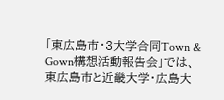「東広島市・3大学合同Town & Gown構想活動報告会」では、東広島市と近畿大学・広島大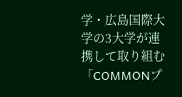学・広島国際大学の3大学が連携して取り組む「COMMONプ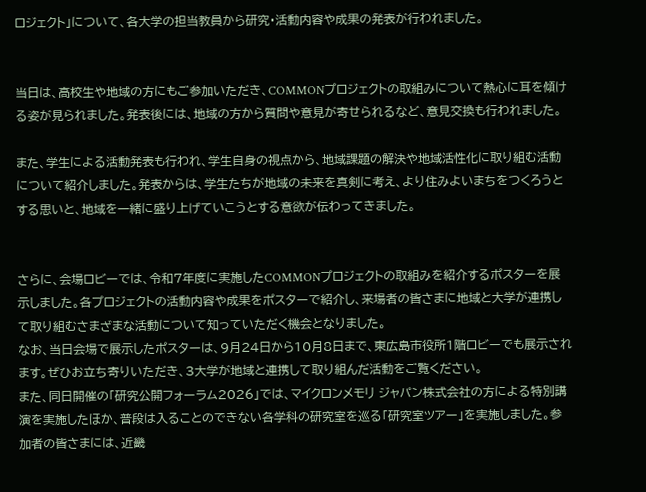ロジェクト」について、各大学の担当教員から研究・活動内容や成果の発表が行われました。


当日は、高校生や地域の方にもご参加いただき、COMMONプロジェクトの取組みについて熱心に耳を傾ける姿が見られました。発表後には、地域の方から質問や意見が寄せられるなど、意見交換も行われました。

また、学生による活動発表も行われ、学生自身の視点から、地域課題の解決や地域活性化に取り組む活動について紹介しました。発表からは、学生たちが地域の未来を真剣に考え、より住みよいまちをつくろうとする思いと、地域を一緒に盛り上げていこうとする意欲が伝わってきました。


さらに、会場ロビーでは、令和7年度に実施したCOMMONプロジェクトの取組みを紹介するポスターを展示しました。各プロジェクトの活動内容や成果をポスターで紹介し、来場者の皆さまに地域と大学が連携して取り組むさまざまな活動について知っていただく機会となりました。
なお、当日会場で展示したポスターは、9月24日から10月8日まで、東広島市役所1階ロビーでも展示されます。ぜひお立ち寄りいただき、3大学が地域と連携して取り組んだ活動をご覧ください。
また、同日開催の「研究公開フォーラム2026」では、マイクロンメモリ ジャパン株式会社の方による特別講演を実施したほか、普段は入ることのできない各学科の研究室を巡る「研究室ツアー」を実施しました。参加者の皆さまには、近畿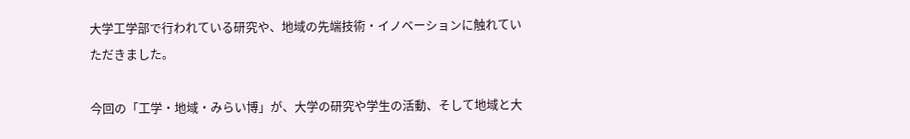大学工学部で行われている研究や、地域の先端技術・イノベーションに触れていただきました。

今回の「工学・地域・みらい博」が、大学の研究や学生の活動、そして地域と大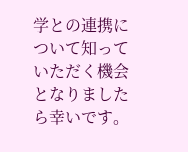学との連携について知っていただく機会となりましたら幸いです。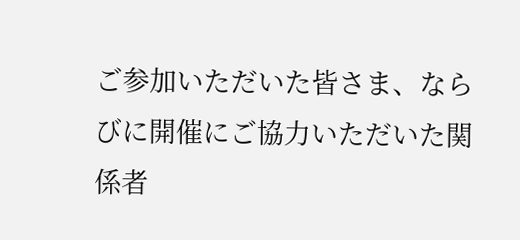ご参加いただいた皆さま、ならびに開催にご協力いただいた関係者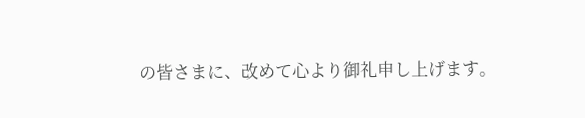の皆さまに、改めて心より御礼申し上げます。